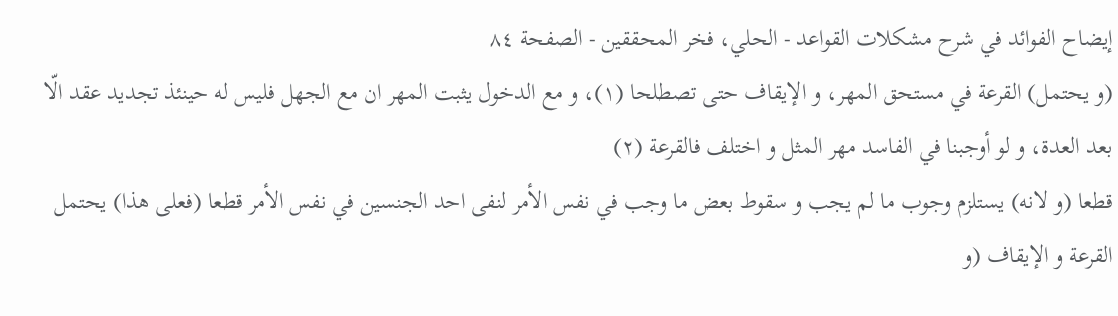إيضاح الفوائد في شرح مشكلات القواعد - الحلي، فخر المحققين - الصفحة ٨٤
(و يحتمل) القرعة في مستحق المهر، و الإيقاف حتى تصطلحا (١)، و مع الدخول يثبت المهر ان مع الجهل فليس له حينئذ تجديد عقد الّا بعد العدة، و لو أوجبنا في الفاسد مهر المثل و اختلف فالقرعة (٢)
قطعا (و لانه) يستلزم وجوب ما لم يجب و سقوط بعض ما وجب في نفس الأمر لنفى احد الجنسين في نفس الأمر قطعا (فعلى هذا) يحتمل القرعة و الإيقاف (و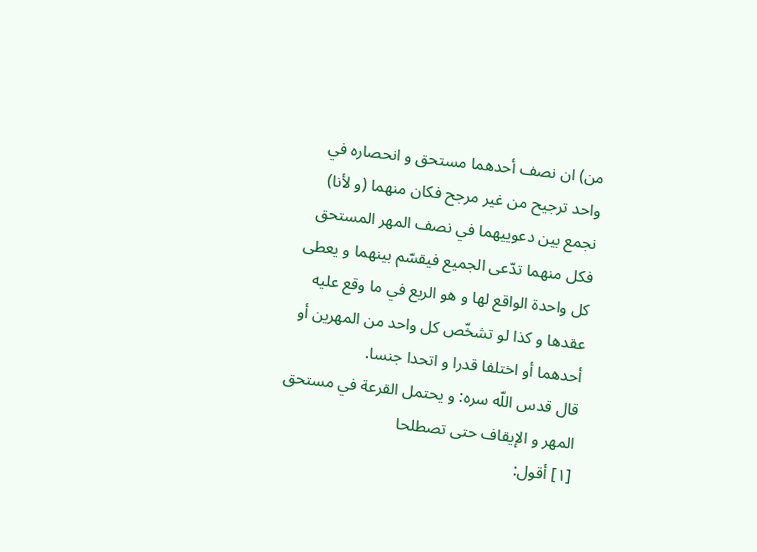من) ان نصف أحدهما مستحق و انحصاره في واحد ترجيح من غير مرجح فكان منهما (و لأنا) نجمع بين دعوييهما في نصف المهر المستحق فكل منهما تدّعى الجميع فيقسّم بينهما و يعطى كل واحدة الواقع لها و هو الربع في ما وقع عليه عقدها و كذا لو تشخّص كل واحد من المهرين أو أحدهما أو اختلفا قدرا و اتحدا جنسا.
قال قدس اللّه سره: و يحتمل القرعة في مستحق المهر و الإيقاف حتى تصطلحا
[١] أقول: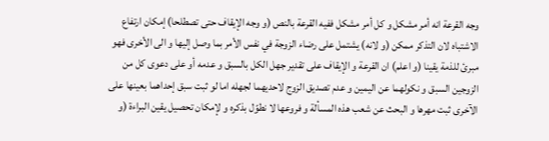وجه القرعة انه أمر مشكل و كل أمر مشكل ففيه القرعة بالنص (و وجه الإيقاف حتى تصطلحا) إمكان ارتفاع الاشتباه لان التذكر ممكن (و لانه) يشتمل على رضاء الزوجة في نفس الأمر بما وصل إليها و الى الأخرى فهو مبرئ للذمة يقينا (و اعلم) ان القرعة و الإيقاف على تقدير جهل الكل بالسبق و عدمه أو على دعوى كل من الزوجين السبق و نكولهما عن اليمين و عدم تصديق الزوج لاحديهما لجهله اما لو ثبت سبق إحداهما بعينها على الآخرى ثبت مهرها و البحث عن شعب هذه المسألة و فروعها لا نطوّل بذكره و لإمكان تحصيل يقين البراءة (و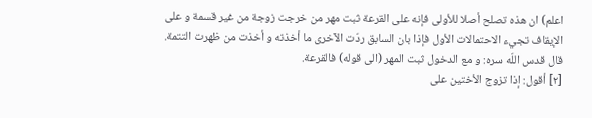اعلم) ان هذه تصلح أصلا للأولى فإنه على القرعة ثبت مهر من خرجت زوجة من غير قسمة و على الإيقاف تجيء الاحتمالات الأول فإذا بان السابق ردّت الآخرى ما أخذته و أخذت من ظهرت التتمة.
قال قدس اللّه سره: و مع الدخول ثبت المهر (الى قوله) فالقرعة.
[٢] أقول: إذا تزوج الأختين على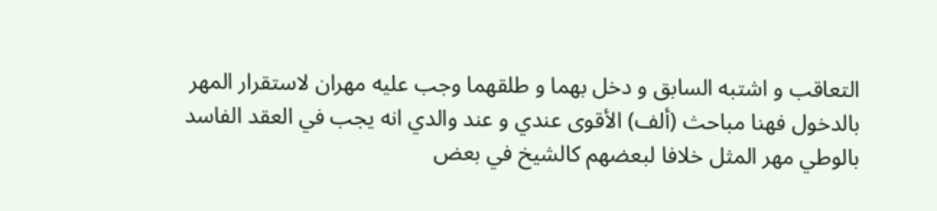التعاقب و اشتبه السابق و دخل بهما و طلقهما وجب عليه مهران لاستقرار المهر بالدخول فهنا مباحث (ألف) الأقوى عندي و عند والدي انه يجب في العقد الفاسد بالوطي مهر المثل خلافا لبعضهم كالشيخ في بعض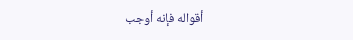أقواله فإنه أوجب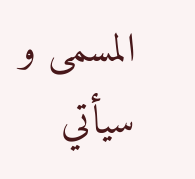المسمى و سيأتي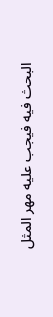البحث فيه فيجب عليه مهر المثل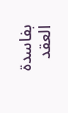بفاسدة العقد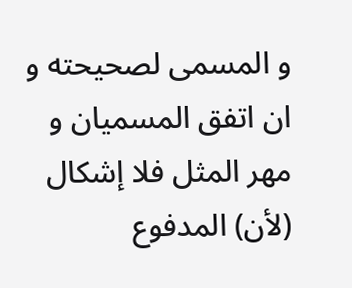و المسمى لصحيحته و ان اتفق المسميان و مهر المثل فلا إشكال (لأن) المدفوع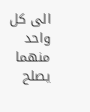الى كل واحد منهما يصلح